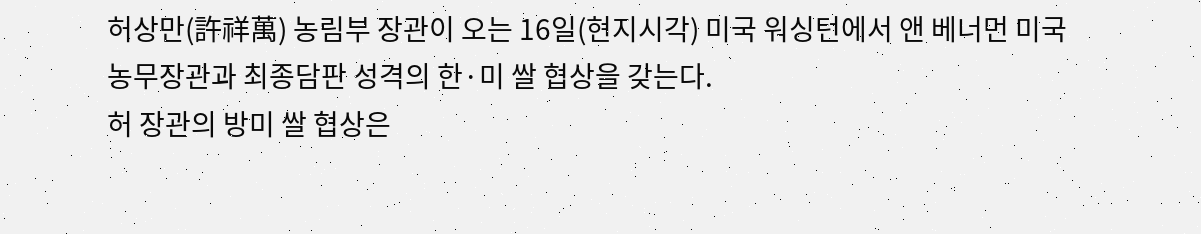허상만(許祥萬) 농림부 장관이 오는 16일(현지시각) 미국 워싱턴에서 앤 베너먼 미국 농무장관과 최종담판 성격의 한·미 쌀 협상을 갖는다.
허 장관의 방미 쌀 협상은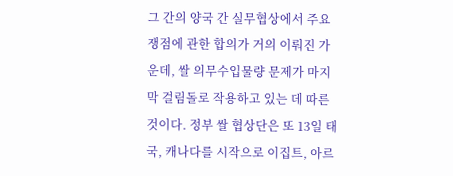그 간의 양국 간 실무협상에서 주요 쟁점에 관한 합의가 거의 이뤄진 가운데, 쌀 의무수입물량 문제가 마지막 걸림돌로 작용하고 있는 데 따른 것이다. 정부 쌀 협상단은 또 13일 태국, 캐나다를 시작으로 이집트, 아르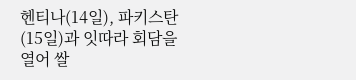헨티나(14일), 파키스탄(15일)과 잇따라 회담을 열어 쌀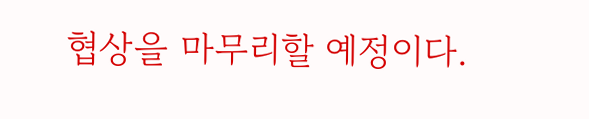협상을 마무리할 예정이다.